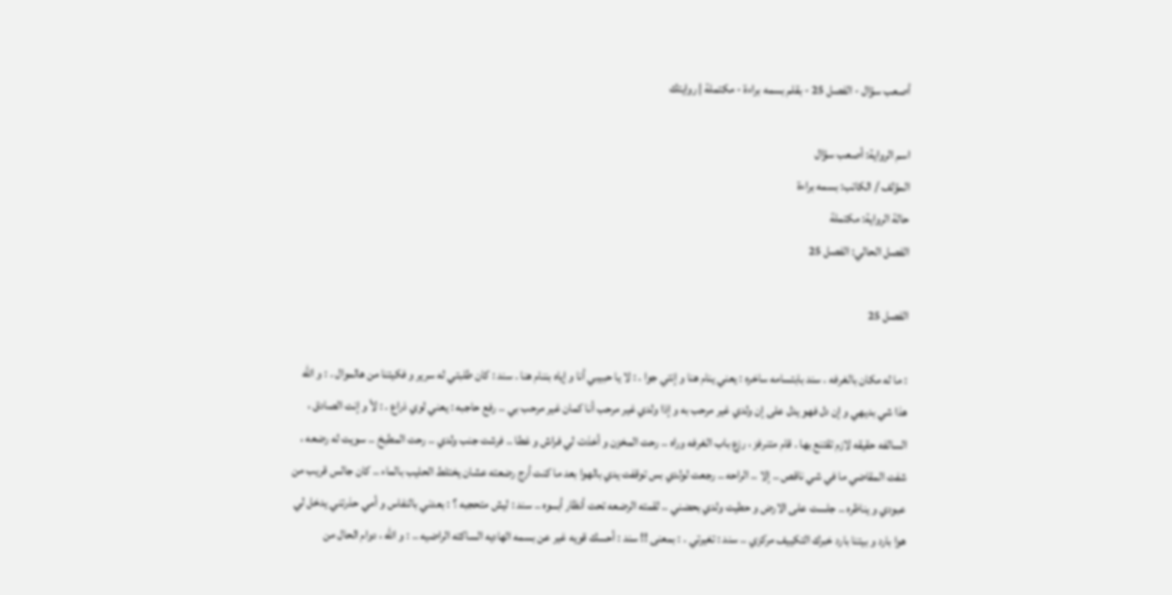أصعب سؤال - الفصل 25 - بقلم بسمه براءة - مكتملة | روايتك

اسم الرواية: أصعب سؤال
المؤلف / الكاتب: بسمه براءة
حالة الرواية: مكتملة
الفصل الحالي: الفصل 25

الفصل 25

: ما له مكان بالغرفه . سند بابتسامه ساخره : يعني ينام هنا و إنتي جوا . : لا يا حبيبي أنا و إياه بننام هنا . سند : كان طلبتي له سرير و فكيتنا من هالموال . : و الله هذا شي بديهي و إن دل فهو يدل على إن ولدي غير مرحب به و إذا ولدي غير مرحب أنا كمان غير مرحب بي .. رفع حاجبه : يعني لوي ذراع . : لأ و إنت الصادق ، السالفه حقيقه لازم تقتنع بها . قام متنرفز ، رزع باب الغرفه وراه .. رحت المخزن و أخذت لي فراش و غطا .. فرشت جنب ولدي .. رحت المطبخ .. سويت له رضعه ، شفت المقاضي ما في شي ناقص .. إلا .. الراحه .. رجعت لولدي بس توقفت يدي بالهوا بعد ما كنت أرج رضعته عشان يختلط الحليب بالماء .. كان جالس قريب من عبودي و يناظره .. جلست على الارض و حطيت ولدي بحضني .. لقمته الرضعه تحت أنظار أبـــوه .. سند : ليش متحجبه ؟ : بعدني بالنفاس و أمي حذرتني يدخل لي هوا بارد و بيتنا بارد خبرك التكييف مركزي .. سند : تغيرتي . : بمعنى !! سند : أحسك قويه غير عن بسمه الهاديه الساكته الراضيه .. : و الله ، دوام الحال من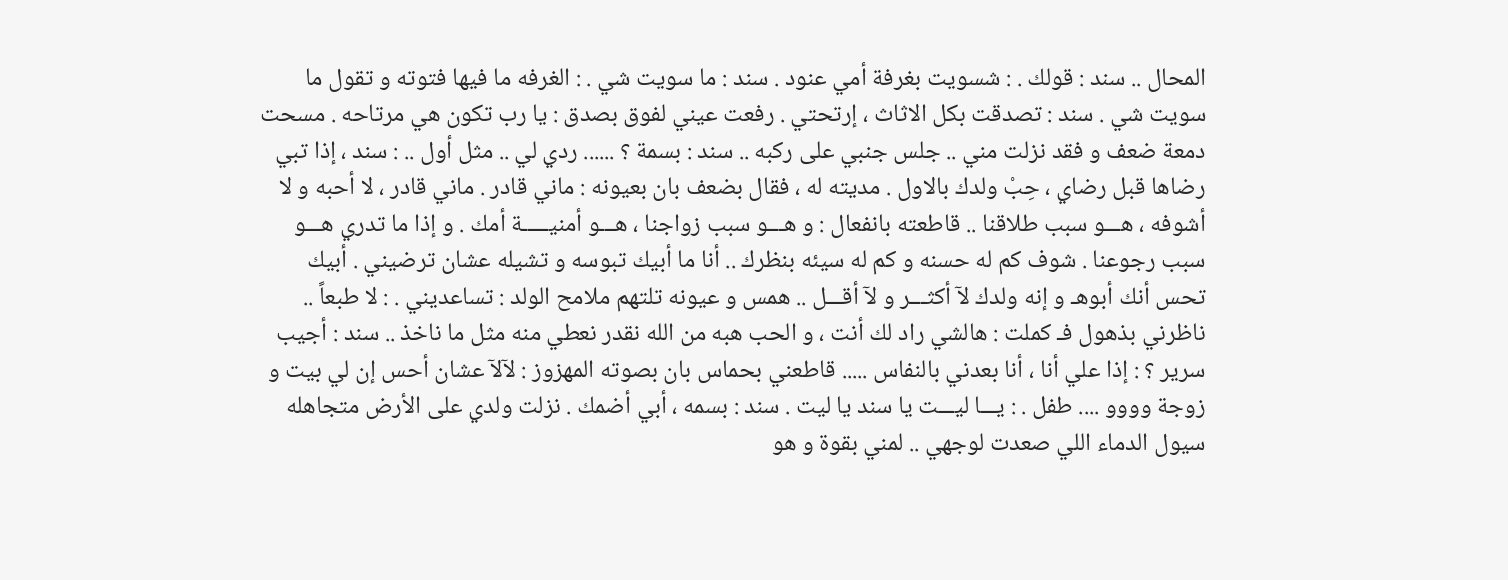المحال .. سند : قولك . : شسويت بغرفة أمي عنود . سند : ما سويت شي . : الغرفه ما فيها فتوته و تقول ما سويت شي . سند : تصدقت بكل الاثاث ، إرتحتي . رفعت عيني لفوق بصدق : يا رب تكون هي مرتاحه . مسحت دمعة ضعف و فقد نزلت مني .. جلس جنبي على ركبه .. سند : بسمة ؟ ...... ردي لي .. مثل أول .. : سند ، إذا تبي رضاها قبل رضاي ، حِبْ ولدك بالاول . مديته له ، فقال بضعف بان بعيونه : ماني قادر . ماني قادر ، لا أحبه و لا أشوفه ، هـــو سبب طلاقنا .. قاطعته بانفعال : و هـــو سبب زواجنا ، هـــو أمنيـــــة أمك . و إذا ما تدري هـــو سبب رجوعنا . شوف كم له حسنه و كم له سيئه بنظرك .. أنا ما أبيك تبوسه و تشيله عشان ترضيني . أبيك تحس أنك أبوهـ و إنه ولدك لآ أكثـــر و لآ أقـــل .. همس و عيونه تلتهم ملامح الولد : تساعديني . : لا طبعاً .. ناظرني بذهول فـ كملت : هالشي راد لك أنت ، و الحب هبه من الله نقدر نعطي منه مثل ما ناخذ .. سند : أجيب سرير ؟ : إذا علي أنا ، أنا بعدني بالنفاس ..... قاطعني بحماس بان بصوته المهزوز : لآلآ عشان أحس إن لي بيت و زوجة وووو .... طفل . : يـــا ليـــت يا سند يا ليت . سند : بسمه ، أبي أضمك . نزلت ولدي على الأرض متجاهله سيول الدماء اللي صعدت لوجهي .. لمني بقوة و هو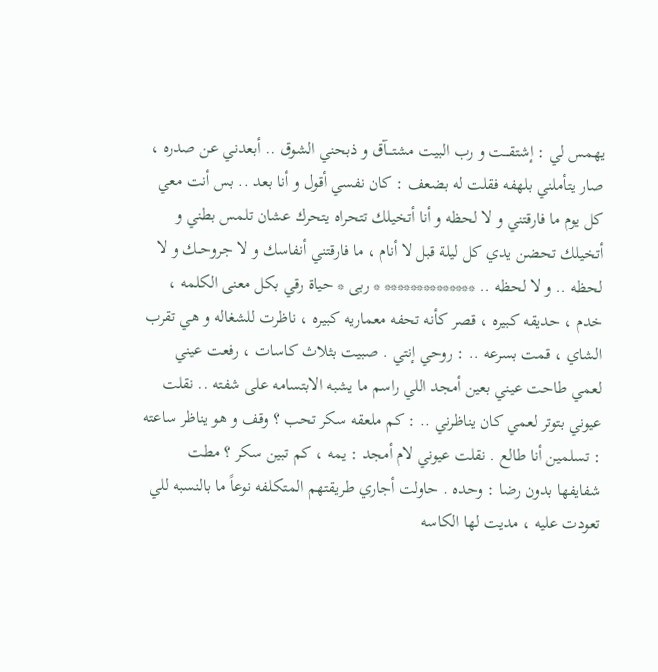يهمس لي : إشتقـــت و رب البيت مشتـــآق و ذبحني الشوق .. أبعدني عن صدره ، صار يتأملني بلهفه فقلت له بضعف : كان نفسي أقول و أنا بعد .. بس أنت معي كل يوم ما فارقتني و لا لحظه و أنا أتخيلك تتحراه يتحرك عشان تلمس بطني و أتخيلك تحضن يدي كل ليلة قبل لا أنام ، ما فارقتني أنفاسك و لا جروحــك و لا لحظه .. و لا لحظه .. ************** * ربى * حياة رقي بكل معنى الكلمه ، خدم ، حديقه كبيره ، قصر كأنه تحفه معماريه كبيره ، ناظرت للشغاله و هي تقرب الشاي ، قمت بسرعه .. : روحي إنتي . صبيت بثلاث كاسات ، رفعت عيني لعمي طاحت عيني بعين أمجد اللي راسم ما يشبه الابتسامه على شفته .. نقلت عيوني بتوتر لعمي كان يناظرني .. : كم ملعقه سكر تحب ؟ وقف و هو يناظر ساعته : تسلمين أنا طالع . نقلت عيوني لام أمجد : يمه ، كم تبين سكر ؟ مطت شفايفها بدون رضا : وحده . حاولت أجاري طريقتهم المتكلفه نوعاً ما بالنسبه للي تعودت عليه ، مديت لها الكاسه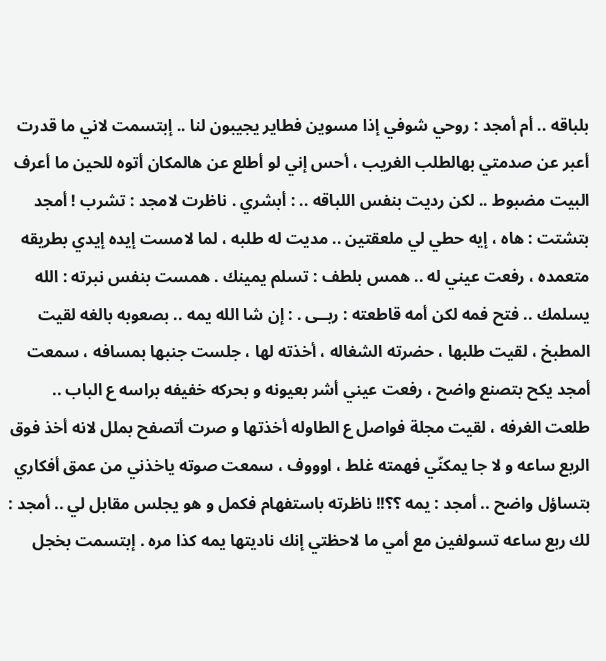بلباقه .. أم أمجد : روحي شوفي إذا مسوين فطاير يجيبون لنا .. إبتسمت لاني ما قدرت أعبر عن صدمتي بهالطلب الغريب ، أحس إني لو أطلع عن هالمكان أتوه للحين ما أعرف البيت مضبوط .. لكن رديت بنفس اللباقه .. : أبشري . ناظرت لامجد : تشرب ! أمجد بتشتت : هاه ، إيه حطي لي ملعقتين .. مديت له طلبه ، لما لامست إيده إيدي بطريقه متعمده ، رفعت عيني له .. همس بلطف : تسلم يمينك . همست بنفس نبرته : الله يسلمك .. فتح فمه لكن أمه قاطعته : ربــى . : إن شا الله يمه .. بصعوبه بالغه لقيت المطبخ ، لقيت طلبها ، حضرته الشغاله ، أخذته لها ، جلست جنبها بمسافه ، سمعت أمجد يكح بتصنع واضح ، رفعت عيني أشر بعيونه و بحركه خفيفه براسه ع الباب .. طلعت الغرفه ، لقيت مجلة فواصل ع الطاوله أخذتها و صرت أتصفح بملل لانه أخذ فوق الربع ساعه و لا جا يمكنّي فهمته غلط ، اوووف ، سمعت صوته ياخذني من عمق أفكاري بتساؤل واضح .. أمجد : يمه ؟؟!! ناظرته باستفهام فكمل و هو يجلس مقابل لي .. أمجد : لك ربع ساعه تسولفين مع أمي ما لاحظتي إنك ناديتها يمه كذا مره . إبتسمت بخجل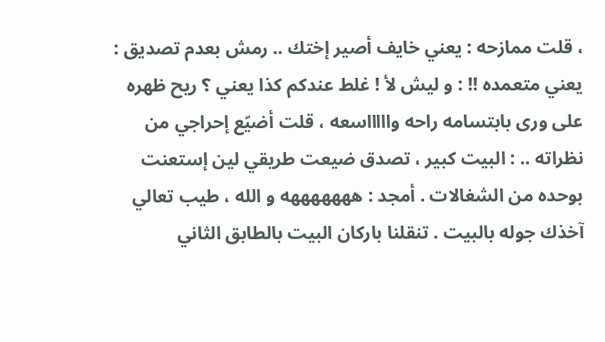، قلت ممازحه : يعني خايف أصير إختك .. رمش بعدم تصديق : يعني متعمده !! : و ليش لأ ! غلط عندكم كذا يعني ؟ ريح ظهره على ورى بابتسامه راحه واااااسعه ، قلت أضيّع إحراجي من نظراته .. : البيت كبير ، تصدق ضيعت طريقي لين إستعنت بوحده من الشغالات . أمجد : هههههههه و الله ، طيب تعالي آخذك جوله بالبيت . تنقلنا باركان البيت بالطابق الثاني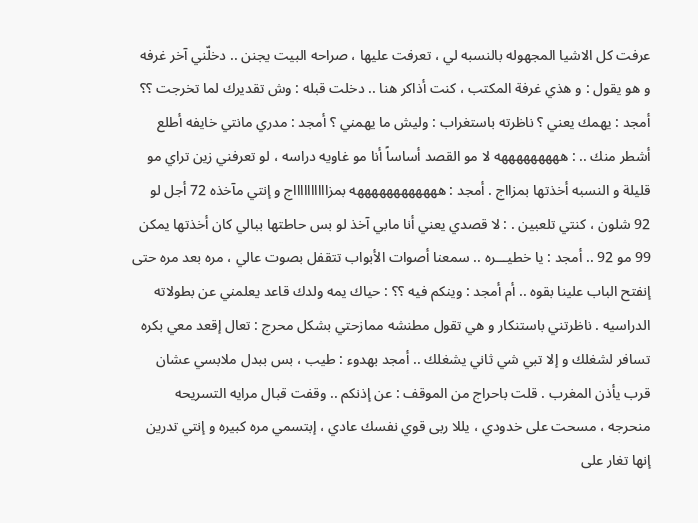عرفت كل الاشيا المجهوله بالنسبه لي ، تعرفت عليها ، صراحه البيت يجنن .. دخلّني آخر غرفه و هو يقول : و هذي غرفة المكتب ، كنت أذاكر هنا .. دخلت قبله : وش تقديرك لما تخرجت ؟؟ أمجد : يهمك يعني ؟ ناظرته باستغراب : وليش ما يهمني ؟ أمجد : مدري مانتي خايفه أطلع أشطر منك .. : هههههههههه لا مو القصد أساساً أنا مو غاويه دراسه ، لو تعرفني زين تراي مو قليلة و النسبه أخذتها بمزااج . أمجد : ههههههههههههه بمزااااااااااج و إنتي مآخذه 72 أجل لو 92 شلون ، كنتي تلعبين . : لا قصدي يعني أنا مابي آخذ لو بس حاطتها ببالي كان أخذتها يمكن 99 مو 92 .. أمجد : يا خطيـــره .. سمعنا أصوات الأبواب تتقفل بصوت عالي ، مره بعد مره حتى إنفتح الباب علينا بقوه .. أم أمجد : وينكم فيه ؟؟ : حياك يمه ولدك قاعد يعلمني عن بطولاته الدراسيه . ناظرتني باستنكار و هي تقول مطنشه ممازحتي بشكل محرج : تعال إقعد معي بكره تسافر لشغلك و إلا تبي شي ثاني يشغلك .. أمجد بهدوء : طيب ، بس ببدل ملابسي عشان قرب يأذن المغرب . قلت باحراج من الموقف : عن إذنكم .. وقفت قبال مرايه التسريحه منحرجه ، مسحت على خدودي ، يللا ربى قوي نفسك عادي ، إبتسمي مره كبيره و إنتي تدرين إنها تغار على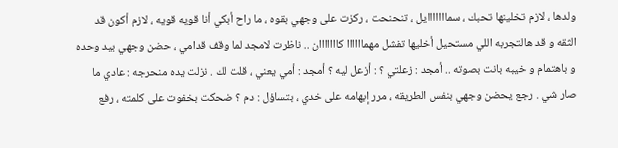ولدها ، لازم تخلينها تحبك ، سمااااااايل ، تنحنحت ، ركزت على وجهي بقوه ، ما راح أبكي أنا قويه قويه ، لازم أكون قد الثقه و قد هالتجربه اللي مستحيل أخليها تفشل مهماااااا كااااااان .. ناظرت لامجد لما وقف قدامي ، حضن وجهي بيد وحده و باهتمام و خيبه بانت بصوته .. أمجد : زعلتي ؟ : أزعل ليه ؟ أمجد : أمي يعني ، قلت لك . نزلت يده منحرجه : عادي ما صار شي . رجع يحضن وجهي بنفس الطريقه ، مرر إبهامه على خدي ، بتساؤل : دم ؟ ضحكت بخفوت على كلمته ، رفع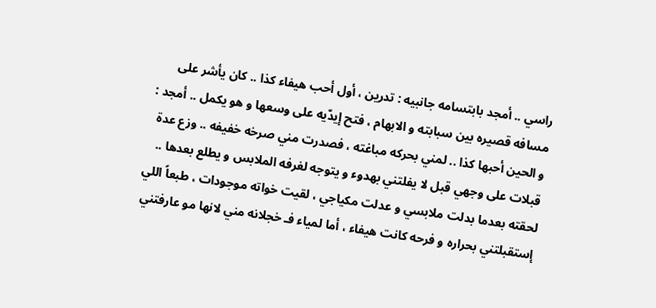راسي .. أمجد بابتسامه جانبيه : تدرين ، أول أحب هيفاء كذا .. كان يأشر على مسافه قصيره بين سبابته و الابهام ، فتح إيدّيه على وسعها و هو يكمل .. أمجد : و الحين أحبها كذا .. لمني بحركه مباغته ، فصدرت مني صرخه خفيفه .. وزع عدة قبلات على وجهي قبل لا يفلتني بهدوء و يتوجه لغرفه الملابس و يطلع بعدها .. لحقته بعدما بدلت ملابسي و عدلت مكياجي ، لقيت خواته موجودات ، طبعاً اللي إستقبلتني بحراره و فرحه كانت هيفاء ، أما لمياء فـ خجلانه مني لانها مو عارفتني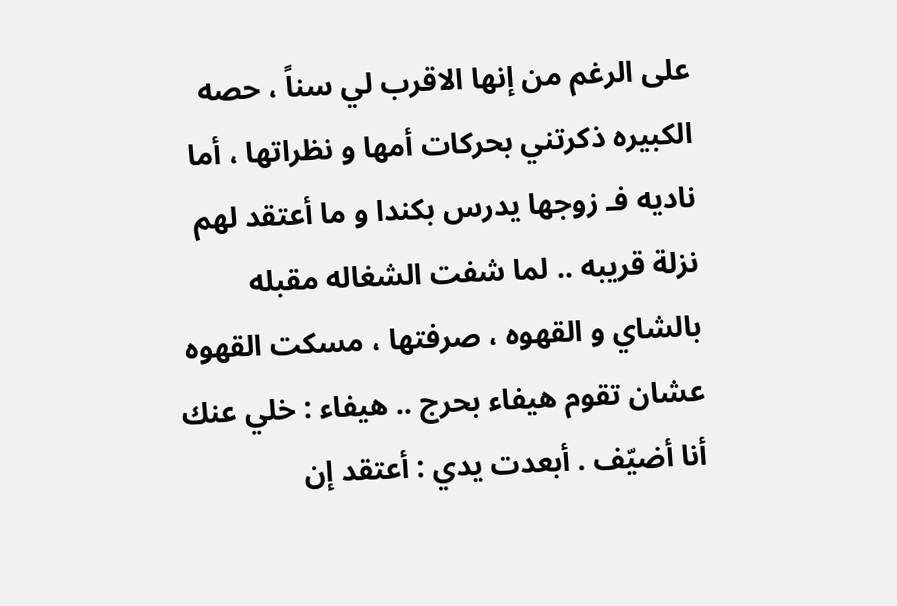على الرغم من إنها الاقرب لي سناً ، حصه الكبيره ذكرتني بحركات أمها و نظراتها ، أما ناديه فـ زوجها يدرس بكندا و ما أعتقد لهم نزلة قريبه .. لما شفت الشغاله مقبله بالشاي و القهوه ، صرفتها ، مسكت القهوه عشان تقوم هيفاء بحرج .. هيفاء : خلي عنك أنا أضيّف . أبعدت يدي : أعتقد إن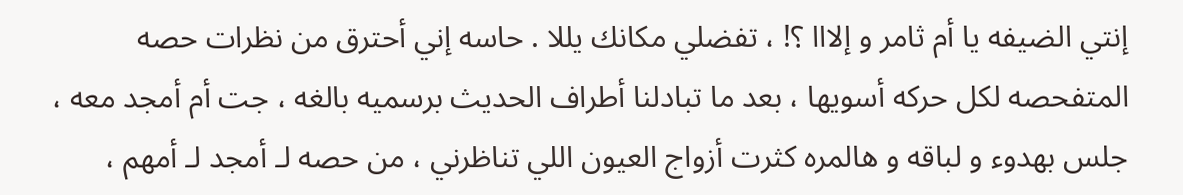إنتي الضيفه يا أم ثامر و إلااا ؟! ، تفضلي مكانك يللا . حاسه إني أحترق من نظرات حصه المتفحصه لكل حركه أسويها ، بعد ما تبادلنا أطراف الحديث برسميه بالغه ، جت أم أمجد معه ، جلس بهدوء و لباقه و هالمره كثرت أزواج العيون اللي تناظرني ، من حصه لـ أمجد لـ أمهم ،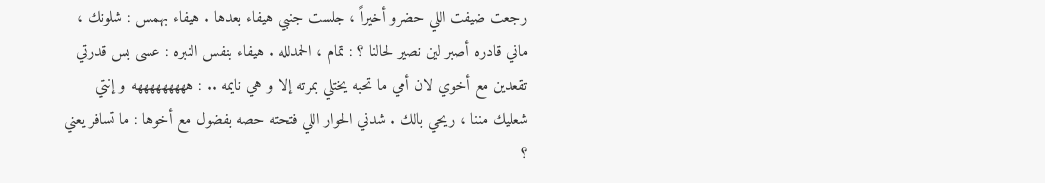رجعت ضيفت اللي حضرو أخيراً ، جلست جنبي هيفاء بعدها . هيفاء بهمس : شلونك ، ماني قادره أصبر لين نصير لحالنا ؟ : تمام ، الحمدلله . هيفاء بنفس النبره : عسى بس قدرتي تقعدين مع أخوي لان أمي ما تحبه يختلي بمرته إلا و هي نايمه .. : هههههههههه و إنتي شعليك مننا ، ريحي بالك . شدني الحوار اللي فتحته حصه بفضول مع أخوها : ما تسافر يعني ؟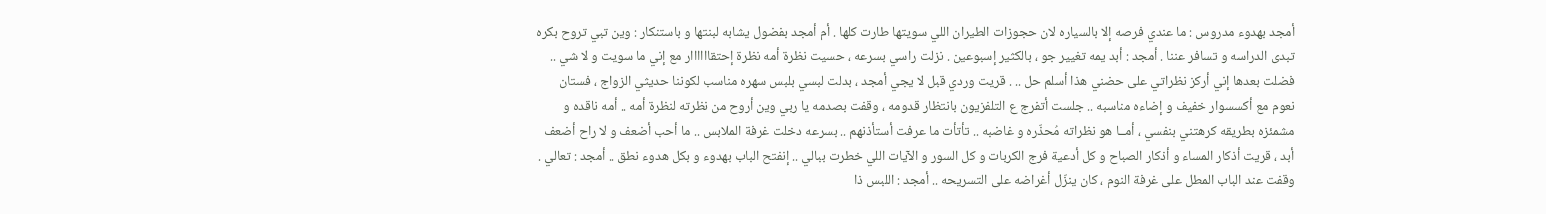أمجد بهدوء مدروس : ما عندي فرصه إلا بالسياره لان حجوزات الطيران اللي سويتها طارت كلها . أم أمجد بفضول يشابه لبنتها و باستنكار : وين تبي تروح بكره تبدى الدراسه و تسافر عننا . أمجد : أبد يمه تغيير جو ، بالكثير إسبوعين . نزلت راسي بسرعه ، حسيت نظرة أمه نظرة إحتقاااااار مع إني ما سويت و لا شي .. فضلت بعدها إني أركز نظراتي على حضني هذا أسلم حل .. . قريت وردي قبل لا يجي أمجد ، بدلت لبسي بلبس سهره مناسب لكوننا حديثي الزواج ، فستان نعوم مع أكسسوار خفيف و إضاءه مناسبه .. جلست أتفرج ع التلفزيون بانتظار قدومه ، وقفت بصدمه يا ربي وين أروح من نظرته لنظرة أمه .. أمه ناقده و مشمئزه بطريقه كرهتني بنفسي ، أمــا هو نظراته مُحذّره و غاضبه .. تأتأت ما عرفت أستأذنهم .. بسرعه دخلت غرفة الملابس .. ما أحب أضعف و لا راح أضعف أبد ، قريت أذكار المساء و أذكار الصباح و كل أدعية فرج الكربات و كل السور و الآيات اللي خطرت ببالي .. إنفتح الباب بهدوء و بكل هدوء نطق .. أمجد : تعالي . وقفت عند الباب المطل على غرفة النوم ، كان ينزّل أغراضه على التسريحه .. أمجد : اللبس ذا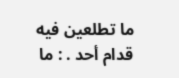ما تطلعين فيه قدام أحد . : ما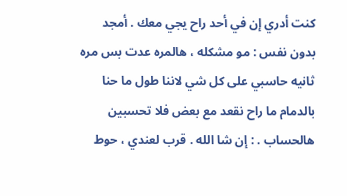كنت أدري إن في أحد راح يجي معك . أمجد بدون نفس : مو مشكله ، هالمره عدت بس مره ثانيه حاسبي على كل شي لاننا طول ما حنا بالدمام ما راح نقعد مع بعض فلا تحسبين هالحساب . : إن شا الله . قرب لعندي ، حوط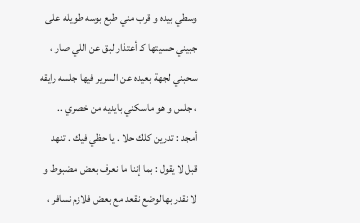وسطي بيده و قرب مني طبع بوسه طويله على جبيني حسيتها كـ أعتذار لبق عن اللي صار ، سحبني لجهة بعيده عن السرير فيها جلسه رايقه ، جلس و هو ماسكني بايديه من خصري .. أمجد : تدرين كلك حلا . يا حظي فيك . تنهد قبل لا يقول : بما إننا ما نعرف بعض مضبوط و لا نقدر بهالوضع نقعد مع بعض فلازم نسافر ،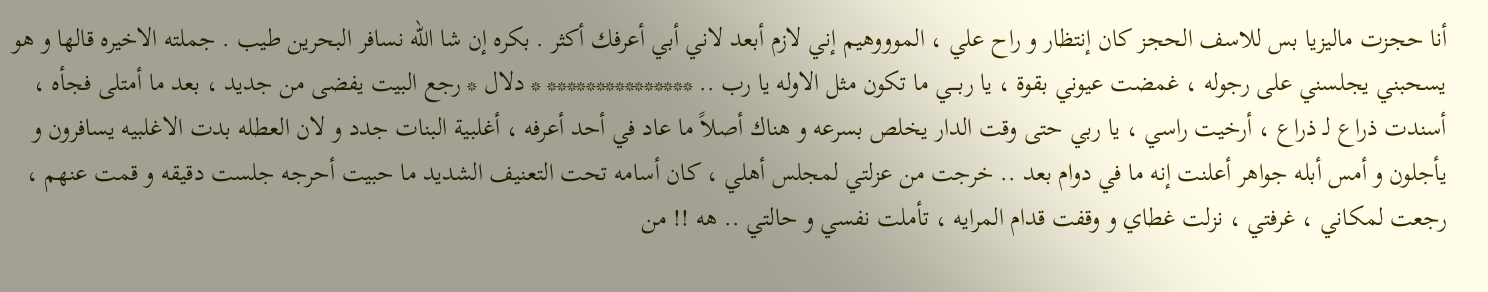أنا حجزت ماليزيا بس للاسف الحجز كان إنتظار و راح علي ، الموووهيم إني لازم أبعد لاني أبي أعرفك أكثر . بكره إن شا الله نسافر البحرين طيب . جملته الاخيره قالها و هو يسحبني يجلسني على رجوله ، غمضت عيوني بقوة ، يا ربـــي ما تكون مثل الاوله يا رب .. *************** * دلال * رجع البيت يفضى من جديد ، بعد ما أمتلى فجأه ، أسندت ذراع لـ ذراع ، أرخيت راسي ، يا ربي حتى وقت الدار يخلص بسرعه و هناك أصلاً ما عاد في أحد أعرفه ، أغلبية البنات جدد و لان العطله بدت الاغلبيه يسافرون و يأجلون و أمس أبله جواهر أعلنت إنه ما في دوام بعد .. خرجت من عزلتي لمجلس أهلي ، كان أسامه تحت التعنيف الشديد ما حبيت أحرجه جلست دقيقه و قمت عنهم ، رجعت لمكاني ، غرفتي ، نزلت غطاي و وقفت قدام المرايه ، تأملت نفسي و حالتي .. هه !! من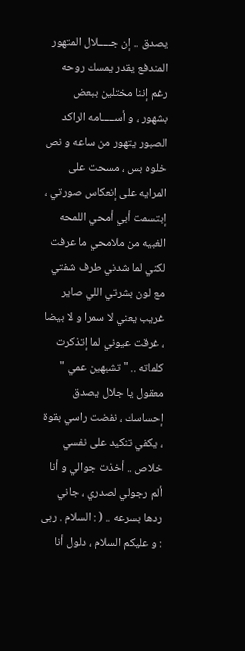يصدق .. إن جـــــلال المتهور المندفع يقدر يمسك روحه رغم إننا مختلين ببعض بشهور ، و أســـــامه الراكد الصبور يتهور من ساعه و نص خلوه بس ، مسحت على المرايه على إنعكاس صورتي ، إبتسمت أبي أمحي اللمحه الغبيه من ملامحي ما عرفت لكني لما شدني طرف شفتي مع لون بشرتي اللي صاير غريب يعني لا سمرا و لا بيضا ، غرقت عيوني لما إتذكرت كلماته .. " تشبهين عمي " معقول يا جلال يصدق إحساسك ، نفضت راسي بقوة ، يكفي تنكيد على نفسي خلاص .. أخذت جوالي و أنا ألم رجولي لصدري ، جاني ردها بسرعه .. ( : السلام . ربى : و عليكم السلام ، دلول أنا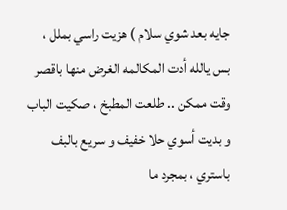جايه بعد شوي سلام ) هزيت راسي بملل ، بس يالله أدت المكالمه الغرض منها باقصر وقت ممكن .. طلعت المطبخ ، صكيت الباب و بديت أسوي حلا خفيف و سريع بالبف باستري ، بمجرد ما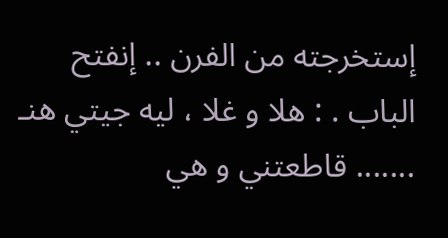إستخرجته من الفرن .. إنفتح الباب . : هلا و غلا ، ليه جيتي هنـ ....... قاطعتني و هي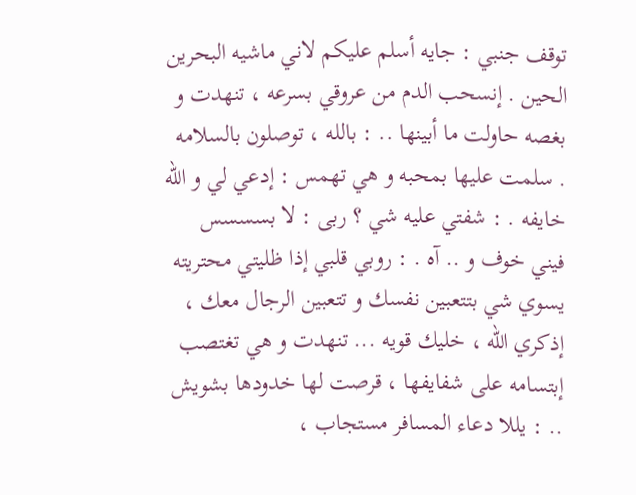توقف جنبي : جايه أسلم عليكم لاني ماشيه البحرين الحين . إنسحب الدم من عروقي بسرعه ، تنهدت و بغصه حاولت ما أبينها .. : بالله ، توصلون بالسلامه . سلمت عليها بمحبه و هي تهمس : إدعي لي و الله خايفه . : شفتي عليه شي ؟ ربى : لا بسسسس فيني خوف و .. آه . : روبي قلبي إذا ظليتي محتريته يسوي شي بتتعبين نفسك و تتعبين الرجال معك ، إذكري الله ، خليك قويه ... تنهدت و هي تغتصب إبتسامه على شفايفها ، قرصت لها خدودها بشويش .. : يللا دعاء المسافر مستجاب ،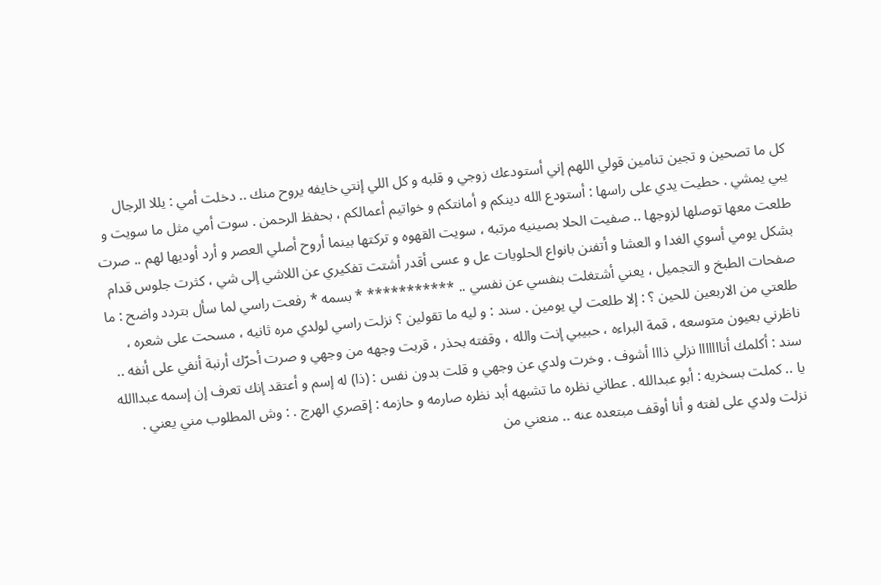كل ما تصحين و تجين تنامين قولي اللهم إني أستودعك زوجي و قلبه و كل اللي إنتي خايفه يروح منك .. دخلت أمي : يللا الرجال يبي يمشي . حطيت يدي على راسها : أستودع الله دينكم و أمانتكم و خواتيم أعمالكم ، بحفظ الرحمن . سوت أمي مثل ما سويت و طلعت معها توصلها لزوجها .. صفيت الحلا بصينيه مرتبه ، سويت القهوه و تركتها بينما أروح أصلي العصر و أرد أوديها لهم .. صرت بشكل يومي أسوي الغدا و العشا و أتفنن بانواع الحلويات عل و عسى أقدر أشتت تفكيري عن اللاشي إلى شي ، كثرت جلوس قدام صفحات الطبخ و التجميل ، يعني أشتغلت بنفسي عن نفسي .. *********** * بسمه * رفعت راسي لما سأل بتردد واضح : ما طلعتي من الاربعين للحين ؟ : إلا طلعت لي يومين . سند : و ليه ما تقولين ؟ نزلت راسي لولدي مره ثانيه ، مسحت على شعره ، ناظرني بعيون متوسعه ، قمة البراءه ، حبيبي إنت والله ، وقفته بحذر ، قربت وجهه من وجهي و صرت أحرّك أرنبة أنفي على أنفه .. سند : أكلمك أنااااااا نزلي ذااا أشوف . وخرت ولدي عن وجهي و قلت بدون نفس : (ذا) له إسم و أعتقد إنك تعرف إن إسمه عبداالله يا .. كملت بسخريه : أبو عبدالله . عطاني نظره ما تشبهه أبد نظره صارمه و حازمه : إقصري الهرج . : وش المطلوب مني يعني . نزلت ولدي على لفته و أنا أوقف مبتعده عنه .. منعني من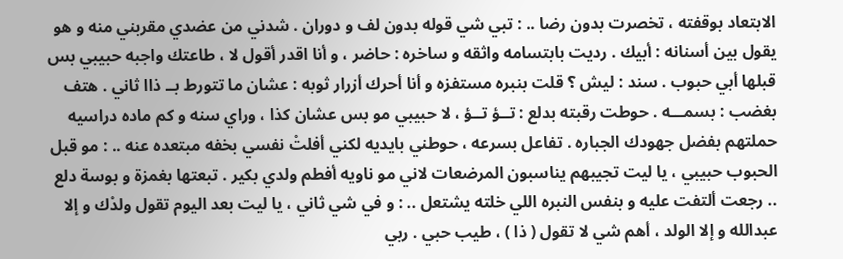الابتعاد بوقفته ، تخصرت بدون رضا .. : تبي شي قوله بدون لف و دوران . شدني من عضدي مقربني منه و هو يقول بين أسنانه : أبيك . رديت بابتسامه واثقه و ساخره : حاضر ، و أنا اقدر أقول لا ، طاعتك واجبه حبيبي بس قبلها أبي حبوب . سند : ليش ؟ قلت بنبره مستفزه و أنا أحرك أزرار ثوبه : عشان ما تتورط بــ ذاا ثاني . هتف بغضب : بسمـــه . حوطت رقبته بدلع : تــؤ تــؤ ، لا حبيبي مو بس عشان كذا ، وراي سنه و كم ماده دراسيه حملتهم بفضل جهودك الجباره . تفاعل بسرعه ، حوطني بايديه لكني أفلتْ نفسي بخفه مبتعده عنه .. : مو قبل الحبوب حبيبي ، يا ليت تجيبهم يناسبون المرضعات لاني مو ناويه أفطم ولدي بكير . تبعتها بغمزة و بوسة دلع .. رجعت ألتفت عليه و بنفس النبره اللي خلته يشتعل .. : و في شي ثاني ، يا ليت بعد اليوم تقول ولدْك و إلا عبدالله و إلا الولد ، أهم شي لا تقول ( ذا ) ، طيب حبي . ربي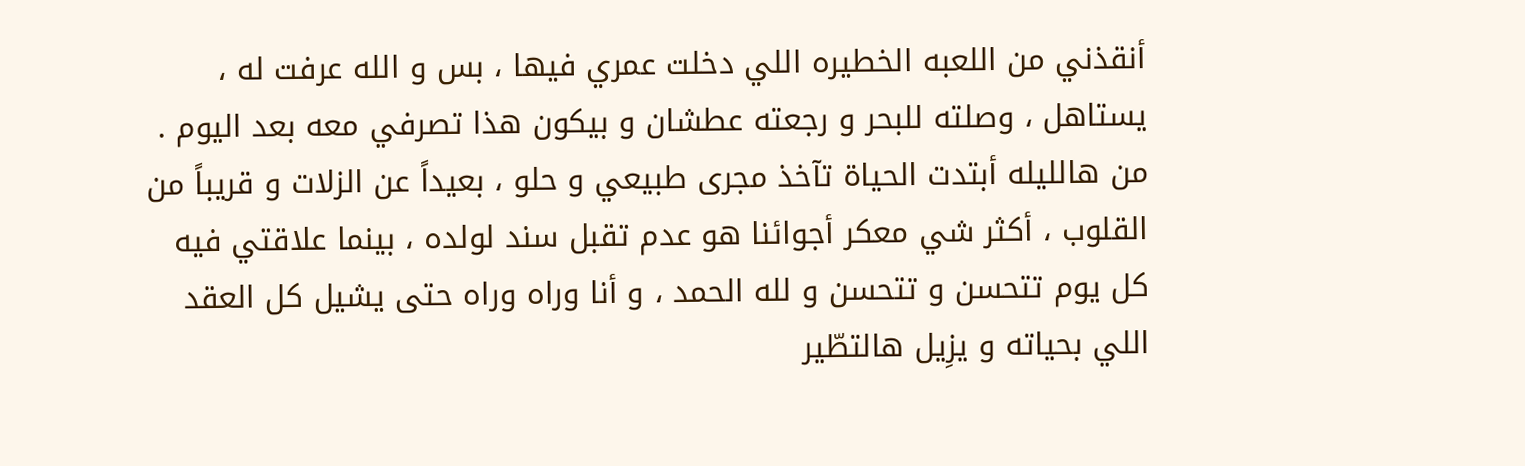أنقذني من اللعبه الخطيره اللي دخلت عمري فيها ، بس و الله عرفت له ، يستاهل ، وصلته للبحر و رجعته عطشان و بيكون هذا تصرفي معه بعد اليوم . من هالليله أبتدت الحياة تآخذ مجرى طبيعي و حلو ، بعيداً عن الزلات و قريباً من القلوب ، أكثر شي معكر أجوائنا هو عدم تقبل سند لولده ، بينما علاقتي فيه كل يوم تتحسن و تتحسن و لله الحمد ، و أنا وراه وراه حتى يشيل كل العقد اللي بحياته و يزِيل هالتطّير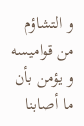و التشاؤم من قواميسه و يؤمن بأن ما أصابنا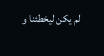لم يكن ليخطئنا و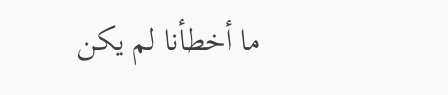ما أخطأنا لم يكن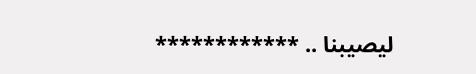ليصيبنا .. ************